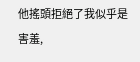他搖頭拒絕了我似乎是害羞,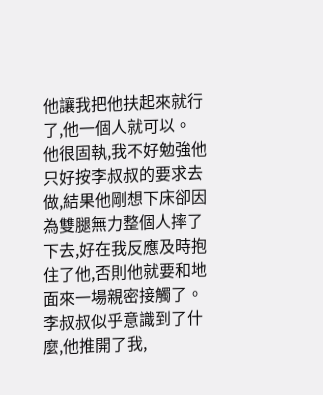他讓我把他扶起來就行了,他一個人就可以。
他很固執,我不好勉強他只好按李叔叔的要求去做,結果他剛想下床卻因為雙腿無力整個人摔了下去,好在我反應及時抱住了他,否則他就要和地面來一場親密接觸了。
李叔叔似乎意識到了什麼,他推開了我,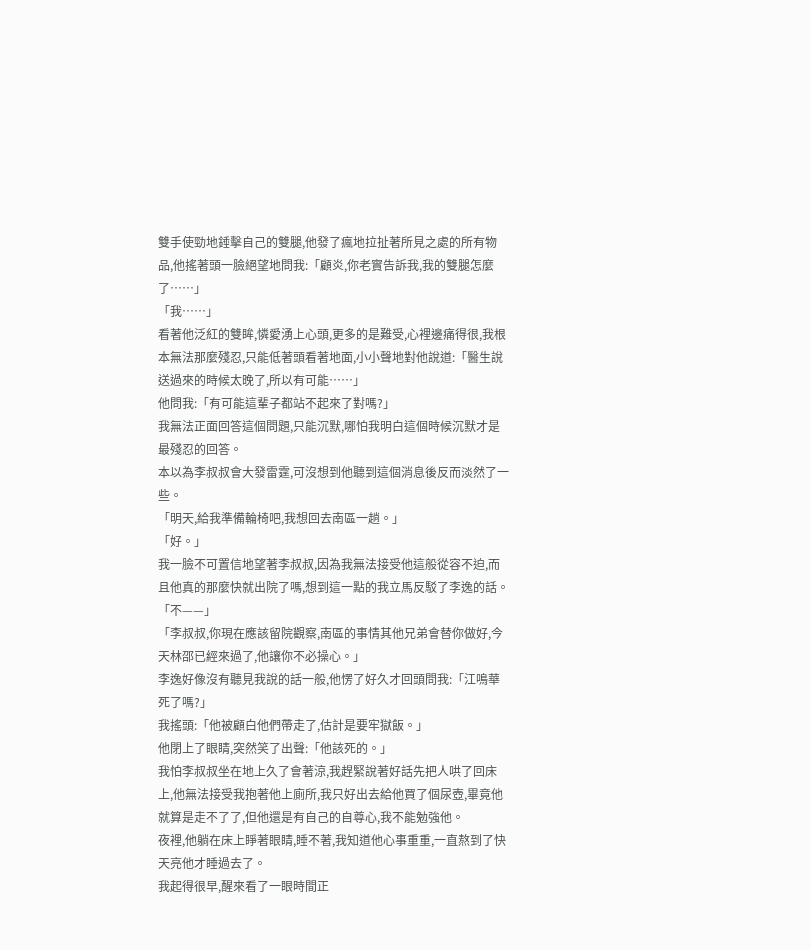雙手使勁地錘擊自己的雙腿,他發了瘋地拉扯著所見之處的所有物品,他搖著頭一臉絕望地問我:「顧炎,你老實告訴我,我的雙腿怎麼了……」
「我……」
看著他泛紅的雙眸,憐愛湧上心頭,更多的是難受,心裡邊痛得很,我根本無法那麼殘忍,只能低著頭看著地面,小小聲地對他說道:「醫生說送過來的時候太晚了,所以有可能……」
他問我:「有可能這輩子都站不起來了對嗎?」
我無法正面回答這個問題,只能沉默,哪怕我明白這個時候沉默才是最殘忍的回答。
本以為李叔叔會大發雷霆,可沒想到他聽到這個消息後反而淡然了一些。
「明天,給我準備輪椅吧,我想回去南區一趟。」
「好。」
我一臉不可置信地望著李叔叔,因為我無法接受他這般從容不迫,而且他真的那麼快就出院了嗎,想到這一點的我立馬反駁了李逸的話。
「不——」
「李叔叔,你現在應該留院觀察,南區的事情其他兄弟會替你做好,今天林邵已經來過了,他讓你不必操心。」
李逸好像沒有聽見我說的話一般,他愣了好久才回頭問我:「江鳴華死了嗎?」
我搖頭:「他被顧白他們帶走了,估計是要牢獄飯。」
他閉上了眼睛,突然笑了出聲:「他該死的。」
我怕李叔叔坐在地上久了會著涼,我趕緊說著好話先把人哄了回床上,他無法接受我抱著他上廁所,我只好出去給他買了個尿壺,畢竟他就算是走不了了,但他還是有自己的自尊心,我不能勉強他。
夜裡,他躺在床上睜著眼睛,睡不著,我知道他心事重重,一直熬到了快天亮他才睡過去了。
我起得很早,醒來看了一眼時間正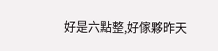好是六點整,好傢夥昨天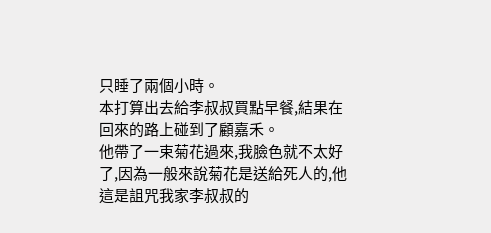只睡了兩個小時。
本打算出去給李叔叔買點早餐,結果在回來的路上碰到了顧嘉禾。
他帶了一束菊花過來,我臉色就不太好了,因為一般來說菊花是送給死人的,他這是詛咒我家李叔叔的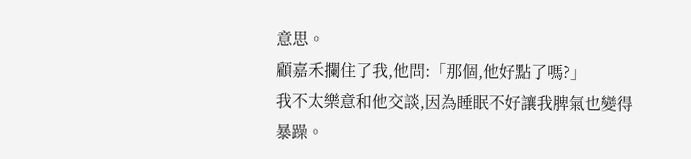意思。
顧嘉禾攔住了我,他問:「那個,他好點了嗎?」
我不太樂意和他交談,因為睡眠不好讓我脾氣也變得暴躁。